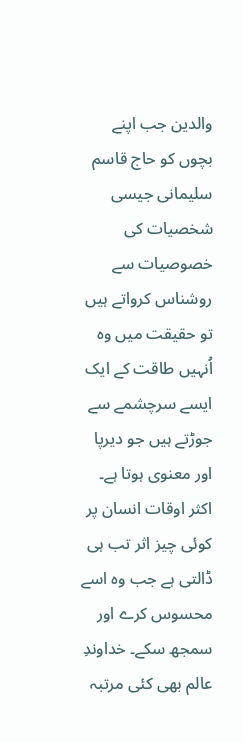والدین جب اپنے بچوں کو حاج قاسم سلیمانی جیسی شخصیات کی خصوصیات سے روشناس کرواتے ہیں تو حقیقت میں وہ اُنہیں طاقت کے ایک ایسے سرچشمے سے جوڑتے ہیں جو دیرپا اور معنوی ہوتا ہے۔ اکثر اوقات انسان پر کوئی چیز اثر تب ہی ڈالتی ہے جب وہ اسے محسوس کرے اور سمجھ سکے۔ خداوندِ عالم بھی کئی مرتبہ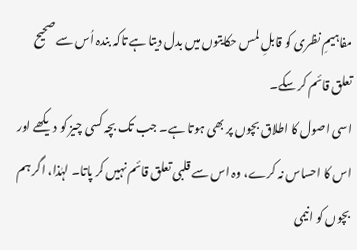مفاہیمِ نظری کو قابلِ لمس حکایتوں میں بدل دیتا ہے تاکہ بندہ اُس سے صحیح تعلق قائم کر سکے۔
اسی اصول کا اطلاق بچوں پر بھی ہوتا ہے۔ جب تک بچہ کسی چیز کو دیکھے اور اس کا احساس نہ کرے، وہ اس سے قلبی تعلق قائم نہیں کر پاتا۔ لہٰذا، اگر ہم بچوں کو انیمی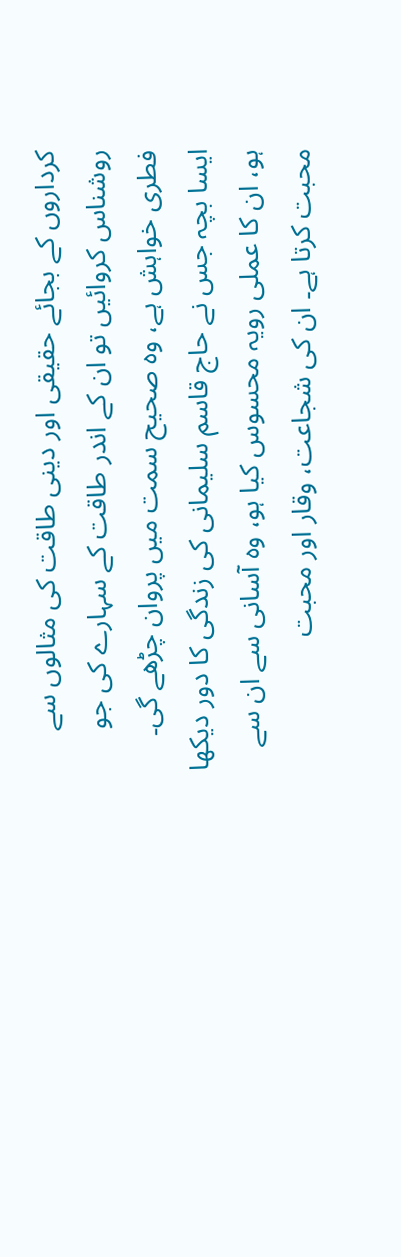کرداروں کے بجائے حقیقی اور دینی طاقت کی مثالوں سے روشناس کروائیں تو ان کے اندر طاقت کے سہارے کی جو فطری خواہش ہے، وہ صحیح سمت میں پروان چڑھے گی۔
ایسا بچہ جس نے حاج قاسم سلیمانی کی زندگی کا دور دیکھا ہو، ان کا عملی رویہ محسوس کیا ہو، وہ آسانی سے ان سے محبت کرتا ہے۔ ان کی شجاعت، وقار اور محبت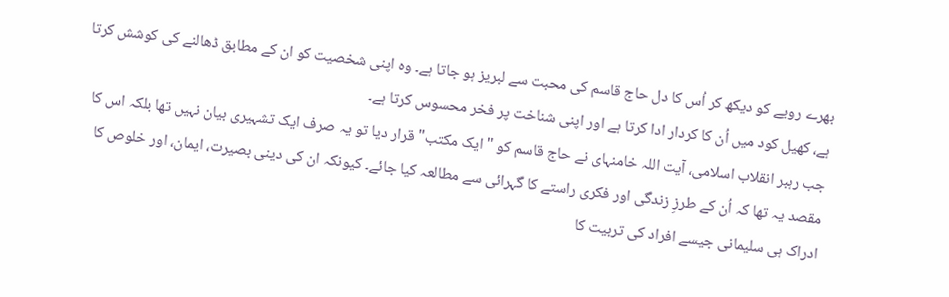بھرے رویے کو دیکھ کر اُس کا دل حاج قاسم کی محبت سے لبریز ہو جاتا ہے۔ وہ اپنی شخصیت کو ان کے مطابق ڈھالنے کی کوشش کرتا ہے، کھیل کود میں اُن کا کردار ادا کرتا ہے اور اپنی شناخت پر فخر محسوس کرتا ہے۔
جب رہبر انقلاب اسلامی، آیت اللہ خامنہای نے حاج قاسم کو "ایک مکتب" قرار دیا تو یہ صرف ایک تشہیری بیان نہیں تھا بلکہ اس کا مقصد یہ تھا کہ اُن کے طرزِ زندگی اور فکری راستے کا گہرائی سے مطالعہ کیا جائے۔ کیونکہ ان کی دینی بصیرت، ایمان، اور خلوص کا ادراک ہی سلیمانی جیسے افراد کی تربیت کا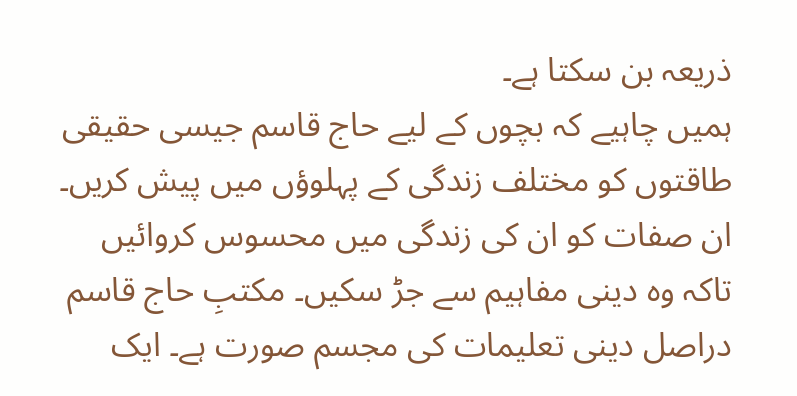ذریعہ بن سکتا ہے۔
ہمیں چاہیے کہ بچوں کے لیے حاج قاسم جیسی حقیقی طاقتوں کو مختلف زندگی کے پہلوؤں میں پیش کریں۔ ان صفات کو ان کی زندگی میں محسوس کروائیں تاکہ وہ دینی مفاہیم سے جڑ سکیں۔ مکتبِ حاج قاسم دراصل دینی تعلیمات کی مجسم صورت ہے۔ ایک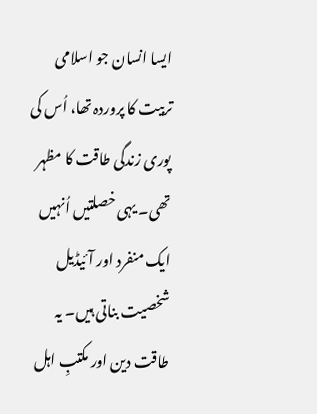ایسا انسان جو اسلامی تربیت کا پروردہ تھا، اُس کی پوری زندگی طاقت کا مظہر تھی۔ یہی خصلتیں اُنہیں ایک منفرد اور آئیڈیل شخصیت بناتی ہیں۔ یہ طاقت دین اور مکتبِ اہل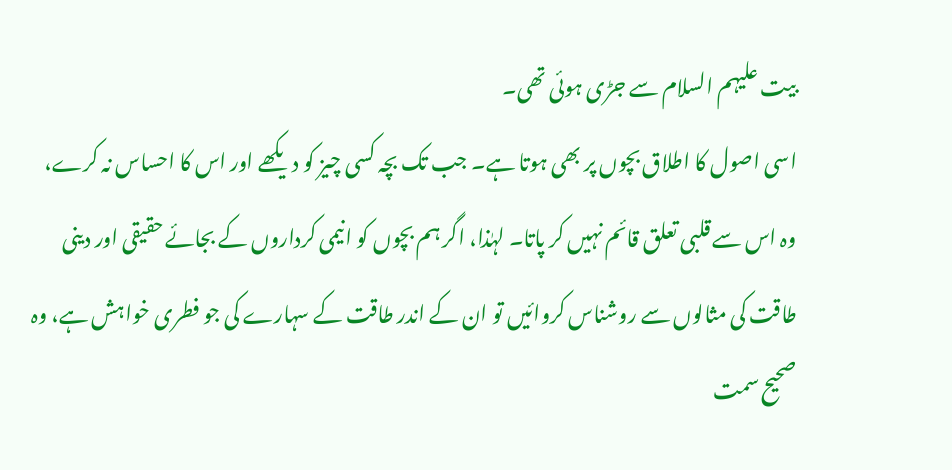بیت علیہم السلام سے جڑی ہوئی تھی۔
اسی اصول کا اطلاق بچوں پر بھی ہوتا ہے۔ جب تک بچہ کسی چیز کو دیکھے اور اس کا احساس نہ کرے، وہ اس سے قلبی تعلق قائم نہیں کر پاتا۔ لہٰذا، اگر ہم بچوں کو انیمی کرداروں کے بجائے حقیقی اور دینی طاقت کی مثالوں سے روشناس کروائیں تو ان کے اندر طاقت کے سہارے کی جو فطری خواہش ہے، وہ صحیح سمت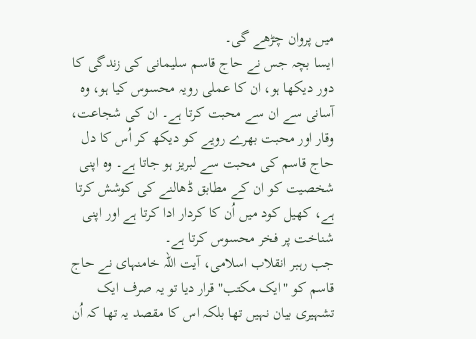میں پروان چڑھے گی۔
ایسا بچہ جس نے حاج قاسم سلیمانی کی زندگی کا دور دیکھا ہو، ان کا عملی رویہ محسوس کیا ہو، وہ آسانی سے ان سے محبت کرتا ہے۔ ان کی شجاعت، وقار اور محبت بھرے رویے کو دیکھ کر اُس کا دل حاج قاسم کی محبت سے لبریز ہو جاتا ہے۔ وہ اپنی شخصیت کو ان کے مطابق ڈھالنے کی کوشش کرتا ہے، کھیل کود میں اُن کا کردار ادا کرتا ہے اور اپنی شناخت پر فخر محسوس کرتا ہے۔
جب رہبر انقلاب اسلامی، آیت اللہ خامنہای نے حاج قاسم کو "ایک مکتب" قرار دیا تو یہ صرف ایک تشہیری بیان نہیں تھا بلکہ اس کا مقصد یہ تھا کہ اُن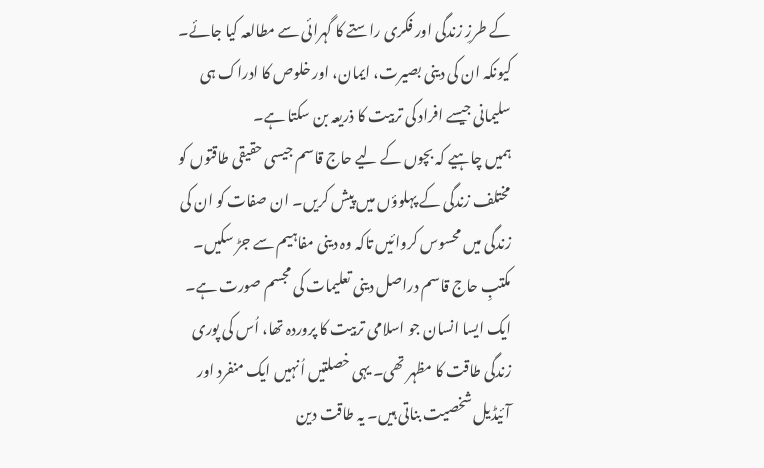کے طرزِ زندگی اور فکری راستے کا گہرائی سے مطالعہ کیا جائے۔ کیونکہ ان کی دینی بصیرت، ایمان، اور خلوص کا ادراک ہی سلیمانی جیسے افراد کی تربیت کا ذریعہ بن سکتا ہے۔
ہمیں چاہیے کہ بچوں کے لیے حاج قاسم جیسی حقیقی طاقتوں کو مختلف زندگی کے پہلوؤں میں پیش کریں۔ ان صفات کو ان کی زندگی میں محسوس کروائیں تاکہ وہ دینی مفاہیم سے جڑ سکیں۔ مکتبِ حاج قاسم دراصل دینی تعلیمات کی مجسم صورت ہے۔ ایک ایسا انسان جو اسلامی تربیت کا پروردہ تھا، اُس کی پوری زندگی طاقت کا مظہر تھی۔ یہی خصلتیں اُنہیں ایک منفرد اور آئیڈیل شخصیت بناتی ہیں۔ یہ طاقت دین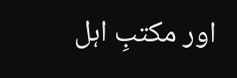اور مکتبِ اہل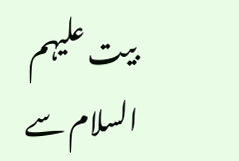بیت علیہم السلام سے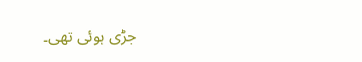جڑی ہوئی تھی۔